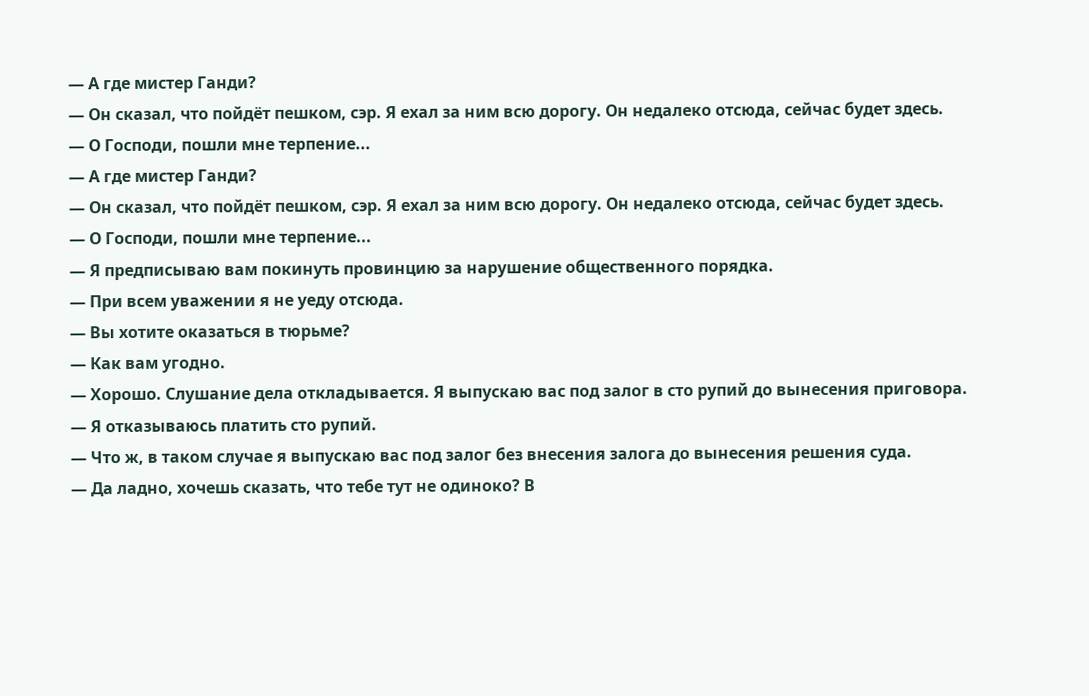— А где мистер Ганди?
— Он сказал, что пойдёт пешком, сэр. Я ехал за ним всю дорогу. Он недалеко отсюда, сейчас будет здесь.
— О Господи, пошли мне терпение...
— А где мистер Ганди?
— Он сказал, что пойдёт пешком, сэр. Я ехал за ним всю дорогу. Он недалеко отсюда, сейчас будет здесь.
— О Господи, пошли мне терпение...
— Я предписываю вам покинуть провинцию за нарушение общественного порядка.
— При всем уважении я не уеду отсюда.
— Вы хотите оказаться в тюрьме?
— Как вам угодно.
— Хорошо. Слушание дела откладывается. Я выпускаю вас под залог в сто рупий до вынесения приговора.
— Я отказываюсь платить сто рупий.
— Что ж, в таком случае я выпускаю вас под залог без внесения залога до вынесения решения суда.
— Да ладно, хочешь сказать, что тебе тут не одиноко? В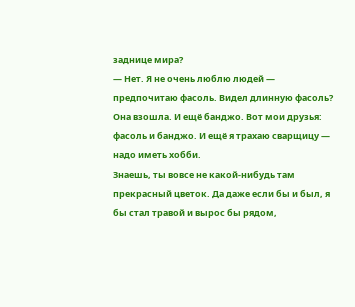заднице мира?
— Нет. Я не очень люблю людей — предпочитаю фасоль. Видел длинную фасоль? Она взошла. И ещё банджо. Вот мои друзья: фасоль и банджо. И ещё я трахаю сварщицу — надо иметь хобби.
Знаешь, ты вовсе не какой-нибудь там прекрасный цветок. Да даже если бы и был, я бы стал травой и вырос бы рядом,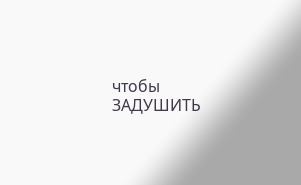чтобы ЗАДУШИТЬ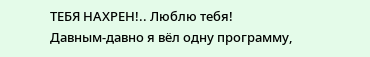ТЕБЯ НАХРЕН!.. Люблю тебя!
Давным-давно я вёл одну программу,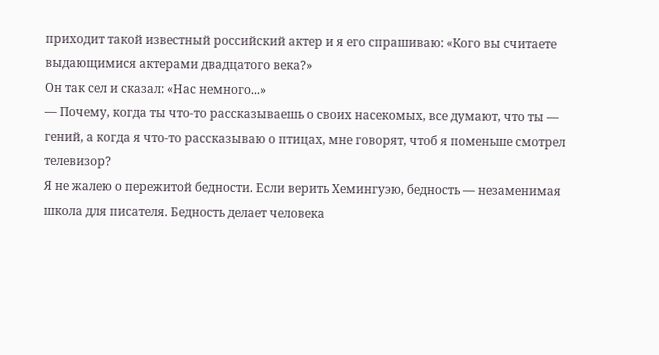приходит такой известный российский актер и я его спрашиваю: «Кого вы считаете выдающимися актерами двадцатого века?»
Он так сел и сказал: «Нас немного...»
— Почему, когда ты что-то рассказываешь о своих насекомых, все думают, что ты — гений, а когда я что-то рассказываю о птицах, мне говорят, чтоб я поменьше смотрел телевизор?
Я не жалею о пережитой бедности. Если верить Хемингуэю, бедность — незаменимая школа для писателя. Бедность делает человека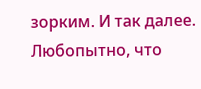зорким. И так далее.
Любопытно, что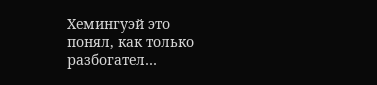Хемингуэй это понял, как только разбогател…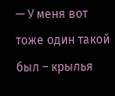— У меня вот тоже один такой был – крылья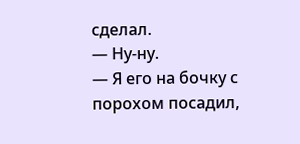сделал.
— Ну-ну.
— Я его на бочку с порохом посадил,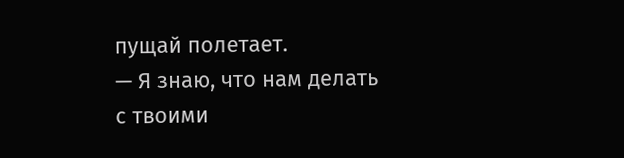пущай полетает.
— Я знаю, что нам делать с твоими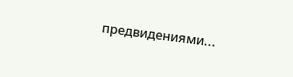предвидениями...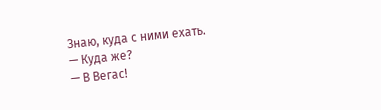Знаю, куда с ними ехать.
— Куда же?
— В Вегас!